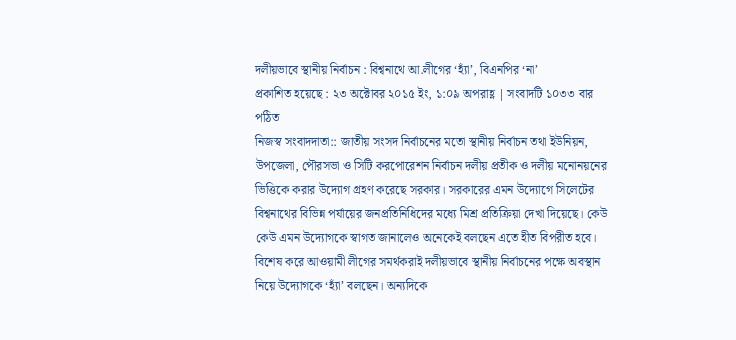দলীয়ভাবে স্থানীয় নির্বাচন : বিশ্বনাথে আ.লীগের ‘হ্যাঁ’, বিএনপির ‘না’
প্রকাশিত হয়েছে : ২৩ অক্টোবর ২০১৫ ইং, ১:০৯ অপরাহ্ণ | সংবাদটি ১০৩৩ বার পঠিত
নিজস্ব সংবাদদাতা:: জাতীয় সংসদ নির্বাচনের মতো স্থানীয় নির্বাচন তথা ইউনিয়ন, উপজেলা, পৌরসভা ও সিটি করপোরেশন নির্বাচন দলীয় প্রতীক ও দলীয় মনোনয়নের ভিত্তিকে করার উদ্যোগ গ্রহণ করেছে সরকার। সরকারের এমন উদ্যোগে সিলেটের বিশ্বনাথের বিভিন্ন পর্যায়ের জনপ্রতিনিধিদের মধ্যে মিশ্র প্রতিক্রিয়া দেখা দিয়েছে। কেউ কেউ এমন উদ্যোগকে স্বাগত জানালেও অনেকেই বলছেন এতে হীত বিপরীত হবে। বিশেষ করে আওয়ামী লীগের সমর্থকরাই দলীয়ভাবে স্থানীয় নির্বাচনের পক্ষে অবস্থান নিয়ে উদ্যোগকে ‘হ্যাঁ’ বলছেন। অন্যদিকে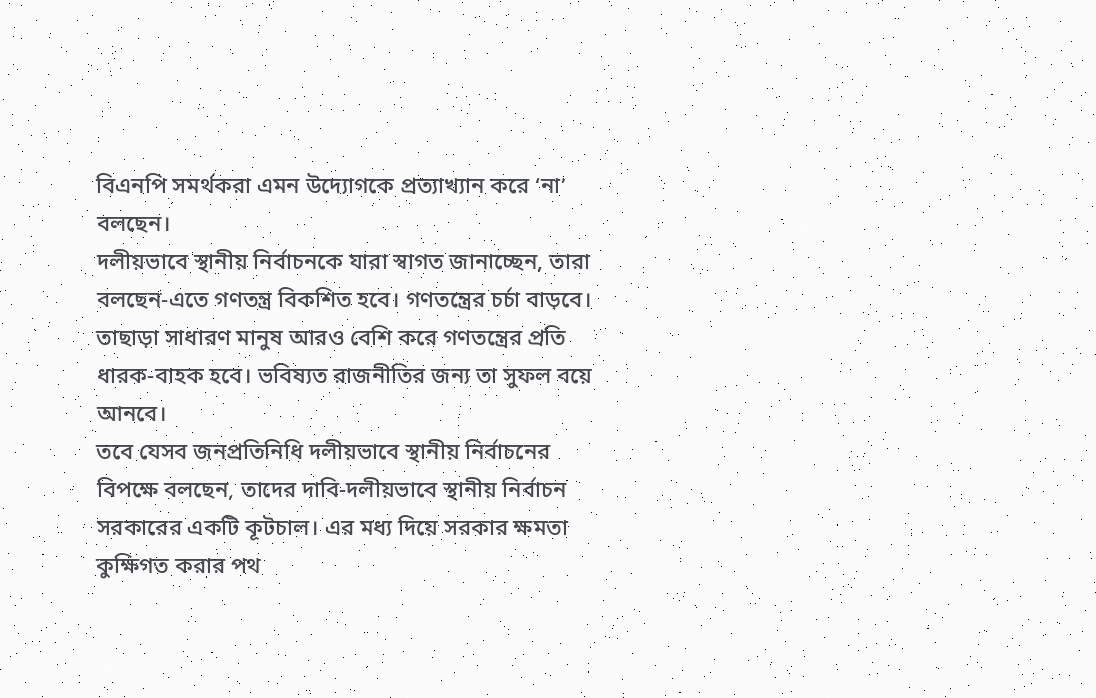বিএনপি সমর্থকরা এমন উদ্যোগকে প্রত্যাখ্যান করে ‘না’ বলছেন।
দলীয়ভাবে স্থানীয় নির্বাচনকে যারা স্বাগত জানাচ্ছেন, তারা বলছেন-এতে গণতন্ত্র বিকশিত হবে। গণতন্ত্রের চর্চা বাড়বে। তাছাড়া সাধারণ মানুষ আরও বেশি করে গণতন্ত্রের প্রতি ধারক-বাহক হবে। ভবিষ্যত রাজনীতির জন্য তা সুফল বয়ে আনবে।
তবে যেসব জনপ্রতিনিধি দলীয়ভাবে স্থানীয় নির্বাচনের বিপক্ষে বলছেন, তাদের দাবি-দলীয়ভাবে স্থানীয় নির্বাচন সরকারের একটি কূটচাল। এর মধ্য দিয়ে সরকার ক্ষমতা কুক্ষিগত করার পথ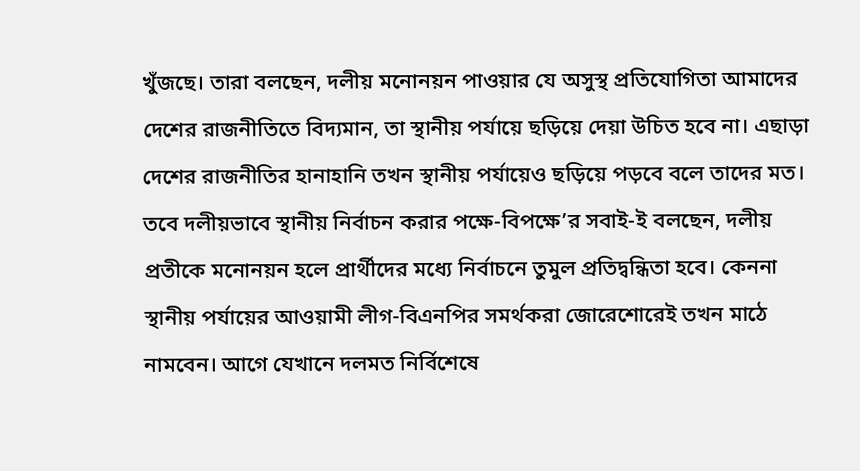খুঁজছে। তারা বলছেন, দলীয় মনোনয়ন পাওয়ার যে অসুস্থ প্রতিযোগিতা আমাদের দেশের রাজনীতিতে বিদ্যমান, তা স্থানীয় পর্যায়ে ছড়িয়ে দেয়া উচিত হবে না। এছাড়া দেশের রাজনীতির হানাহানি তখন স্থানীয় পর্যায়েও ছড়িয়ে পড়বে বলে তাদের মত।
তবে দলীয়ভাবে স্থানীয় নির্বাচন করার পক্ষে-বিপক্ষে’র সবাই-ই বলছেন, দলীয় প্রতীকে মনোনয়ন হলে প্রার্থীদের মধ্যে নির্বাচনে তুমুল প্রতিদ্বন্ধিতা হবে। কেননা স্থানীয় পর্যায়ের আওয়ামী লীগ-বিএনপির সমর্থকরা জোরেশোরেই তখন মাঠে নামবেন। আগে যেখানে দলমত নির্বিশেষে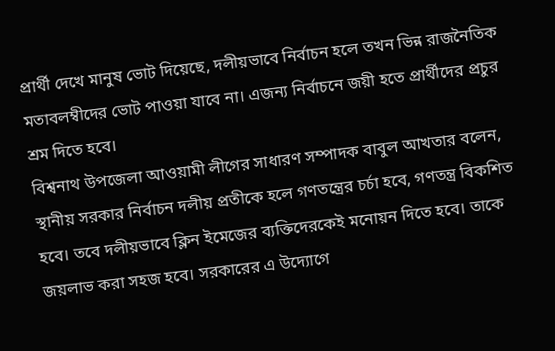প্রার্থী দেখে মানুষ ভোট দিয়েছে, দলীয়ভাবে নির্বাচন হলে তখন ভিন্ন রাজনৈতিক মতাবলম্বীদের ভোট পাওয়া যাবে না। এজন্য নির্বাচনে জয়ী হতে প্রার্থীদের প্রচুর শ্রম দিতে হবে।
বিশ্বনাথ উপজেলা আওয়ামী লীগের সাধারণ সম্পাদক বাবুল আখতার বলেন, স্থানীয় সরকার নির্বাচন দলীয় প্রতীকে হলে গণতন্ত্রের চর্চা হবে, গণতন্ত্র বিকশিত হবে। তবে দলীয়ভাবে ক্লিন ইমেজের ব্যক্তিদেরকেই মনোয়ন দিতে হবে। তাকে জয়লাভ করা সহজ হবে। সরকারের এ উদ্যোগে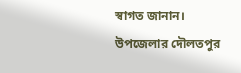স্বাগত জানান।
উপজেলার দৌলতপুর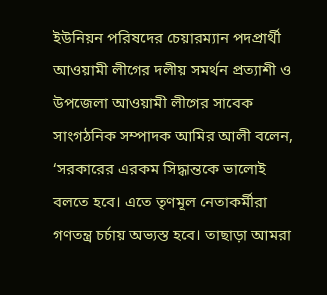ইউনিয়ন পরিষদের চেয়ারম্যান পদপ্রার্থী আওয়ামী লীগের দলীয় সমর্থন প্রত্যাশী ও উপজেলা আওয়ামী লীগের সাবেক সাংগঠনিক সম্পাদক আমির আলী বলেন, ‘সরকারের এরকম সিদ্ধান্তকে ভালোই বলতে হবে। এতে তৃণমূল নেতাকর্মীরা গণতন্ত্র চর্চায় অভ্যস্ত হবে। তাছাড়া আমরা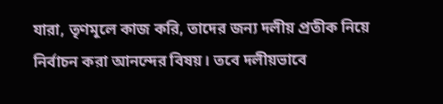যারা, তৃণমূলে কাজ করি, তাদের জন্য দলীয় প্রতীক নিয়ে নির্বাচন করা আনন্দের বিষয়। তবে দলীয়ভাবে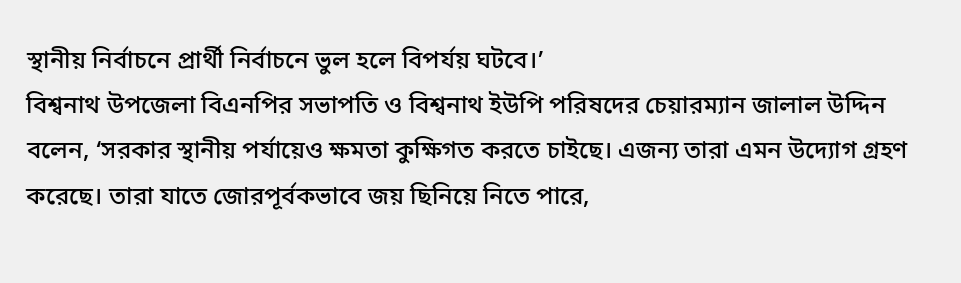স্থানীয় নির্বাচনে প্রার্থী নির্বাচনে ভুল হলে বিপর্যয় ঘটবে।’
বিশ্বনাথ উপজেলা বিএনপির সভাপতি ও বিশ্বনাথ ইউপি পরিষদের চেয়ারম্যান জালাল উদ্দিন বলেন, ‘সরকার স্থানীয় পর্যায়েও ক্ষমতা কুক্ষিগত করতে চাইছে। এজন্য তারা এমন উদ্যোগ গ্রহণ করেছে। তারা যাতে জোরপূর্বকভাবে জয় ছিনিয়ে নিতে পারে,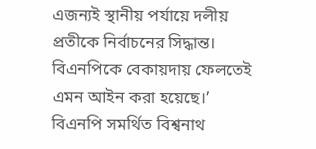এজন্যই স্থানীয় পর্যায়ে দলীয় প্রতীকে নির্বাচনের সিদ্ধান্ত। বিএনপিকে বেকায়দায় ফেলতেই এমন আইন করা হয়েছে।’
বিএনপি সমর্থিত বিশ্বনাথ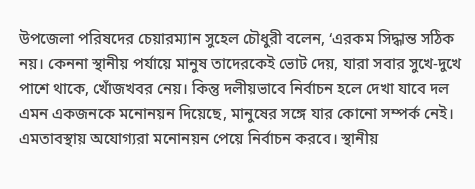উপজেলা পরিষদের চেয়ারম্যান সুহেল চৌধুরী বলেন, ‘এরকম সিদ্ধান্ত সঠিক নয়। কেননা স্থানীয় পর্যায়ে মানুষ তাদেরকেই ভোট দেয়, যারা সবার সুখে-দুখে পাশে থাকে, খোঁজখবর নেয়। কিন্তু দলীয়ভাবে নির্বাচন হলে দেখা যাবে দল এমন একজনকে মনোনয়ন দিয়েছে, মানুষের সঙ্গে যার কোনো সম্পর্ক নেই। এমতাবস্থায় অযোগ্যরা মনোনয়ন পেয়ে নির্বাচন করবে। স্থানীয়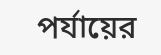পর্যায়ের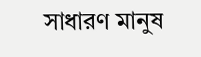সাধারণ মানুষ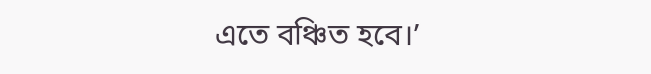এতে বঞ্চিত হবে।’